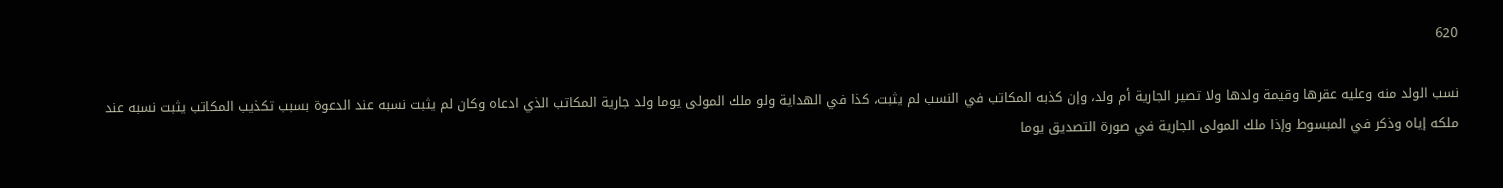620

نسب الولد منه وعليه عقرها وقيمة ولدها ولا تصير الجارية أم ولد، وإن كذبه المكاتب في النسب لم يثبت، كذا في الهداية ولو ملك المولى يوما ولد جارية المكاتب الذي ادعاه وكان لم يثبت نسبه عند الدعوة بسبب تكذيب المكاتب يثبت نسبه عند ملكه إياه وذكر في المبسوط وإذا ملك المولى الجارية في صورة التصديق يوما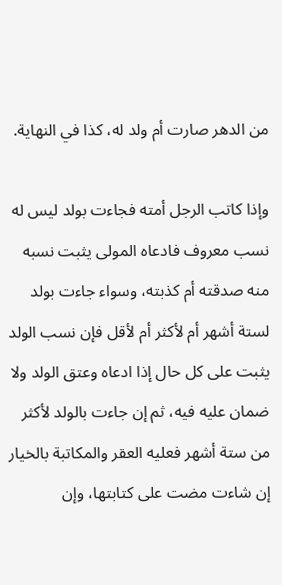من الدهر صارت أم ولد له، كذا في النهاية.

وإذا كاتب الرجل أمته فجاءت بولد ليس له نسب معروف فادعاه المولى يثبت نسبه منه صدقته أم كذبته، وسواء جاءت بولد لستة أشهر أم لأكثر أم لأقل فإن نسب الولد يثبت على كل حال إذا ادعاه وعتق الولد ولا ضمان عليه فيه، ثم إن جاءت بالولد لأكثر من ستة أشهر فعليه العقر والمكاتبة بالخيار إن شاءت مضت على كتابتها، وإن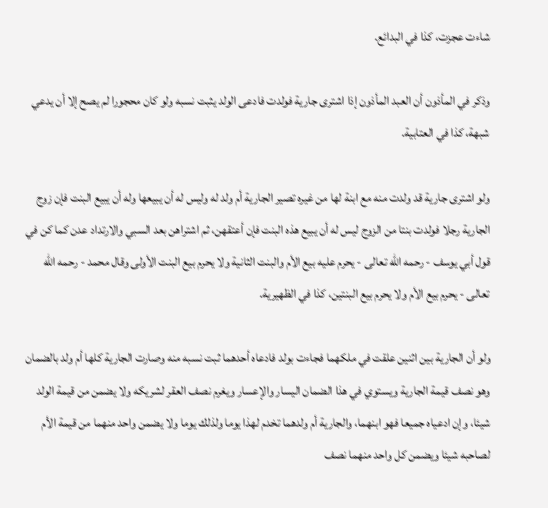شاءت عجزت، كذا في البدائع.

وذكر في المأذون أن العبد المأذون إذا اشترى جارية فولدت فادعى الولد يثبت نسبه ولو كان محجورا لم يصح إلا أن يدعي شبهة، كذا في العتابية.

ولو اشترى جارية قد ولدت منه مع ابنة لها من غيره تصير الجارية أم ولد له وليس له أن يبيعها وله أن يبيع البنت فإن زوج الجارية رجلا فولدت بنتا من الزوج ليس له أن يبيع هذه البنت فإن أعتقهن، ثم اشتراهن بعد السبي والارتداد عدن كما كن في قول أبي يوسف - رحمه الله تعالى - يحرم عليه بيع الأم والبنت الثانية ولا يحرم بيع البنت الأولى وقال محمد - رحمه الله تعالى - يحرم بيع الأم ولا يحرم بيع البنتين، كذا في الظهيرية.

ولو أن الجارية بين اثنين علقت في ملكهما فجاءت بولد فادعاه أحدهما ثبت نسبه منه وصارت الجارية كلها أم ولد بالضمان وهو نصف قيمة الجارية ويستوي في هذا الضمان اليسار والإعسار ويغرم نصف العقر لشريكه ولا يضمن من قيمة الولد شيئا، وإن ادعياه جميعا فهو ابنهما، والجارية أم ولدهما تخدم لهذا يوما ولذلك يوما ولا يضمن واحد منهما من قيمة الأم لصاحبه شيئا ويضمن كل واحد منهما نصف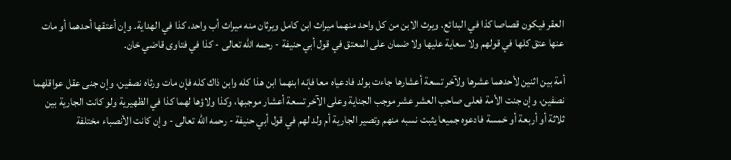العقر فيكون قصاصا كذا في البدائع. ويرث الابن من كل واحد منهما ميراث ابن كامل ويرثان منه ميراث أب واحد، كذا في الهداية. وإن أعتقها أحدهما أو مات عنها عتق كلها في قولهم ولا سعاية عليها ولا ضمان على المعتق في قول أبي حنيفة - رحمه الله تعالى - كذا في فتاوى قاضي خان.

أمة بين اثنين لأحدهما عشرها ولآخر تسعة أعشارها جاءت بولد فادعياه معا فإنه ابنهما ابن هذا كله وابن ذاك كله فإن مات ورثاه نصفين، وإن جنى عقل عواقلهما نصفين، وإن جنت الأمة فعلى صاحب العشر عشر موجب الجناية وعلى الآخر تسعة أعشار موجبها، وكذا ولاؤها لهما كذا في الظهيرية ولو كانت الجارية بين ثلاثة أو أربعة أو خمسة فادعوه جميعا يثبت نسبه منهم وتصير الجارية أم ولد لهم في قول أبي حنيفة - رحمه الله تعالى - وإن كانت الأنصباء مختلفة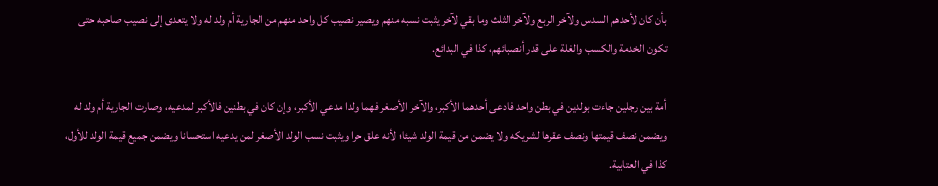بأن كان لأحدهم السدس ولآخر الربع ولآخر الثلث وما بقي لآخر يثبت نسبه منهم ويصير نصيب كل واحد منهم من الجارية أم ولد له ولا يتعدى إلى نصيب صاحبه حتى تكون الخدمة والكسب والغلة على قدر أنصبائهم، كذا في البدائع.

أمة بين رجلين جاءت بولدين في بطن واحد فادعى أحدهما الأكبر، والآخر الأصغر فهما ولدا مدعي الأكبر، وإن كان في بطنين فالأكبر لمدعيه، وصارت الجارية أم ولد له ويضمن نصف قيمتها ونصف عقرها لشريكه ولا يضمن من قيمة الولد شيئا؛ لأنه علق حرا ويثبت نسب الولد الأصغر لمن يدعيه استحسانا ويضمن جميع قيمة الولد للأول، كذا في العتابية.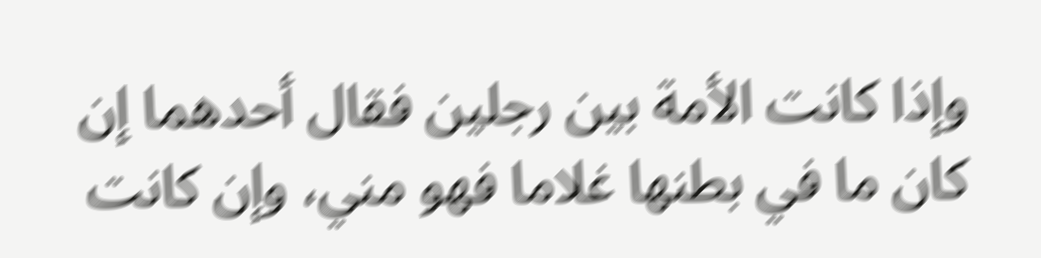وإذا كانت الأمة بين رجلين فقال أحدهما إن كان ما في بطنها غلاما فهو مني، وإن كانت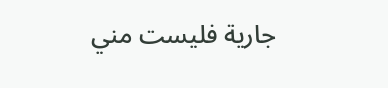جارية فليست مني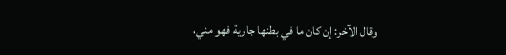وقال الآخر: إن كان ما في بطنها جارية فهو مني،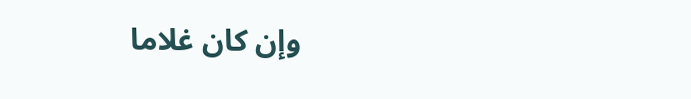وإن كان غلاما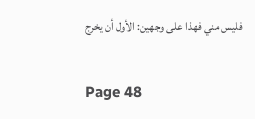فليس مني فهذا على وجهين: الأول أن يخرج

Page 48